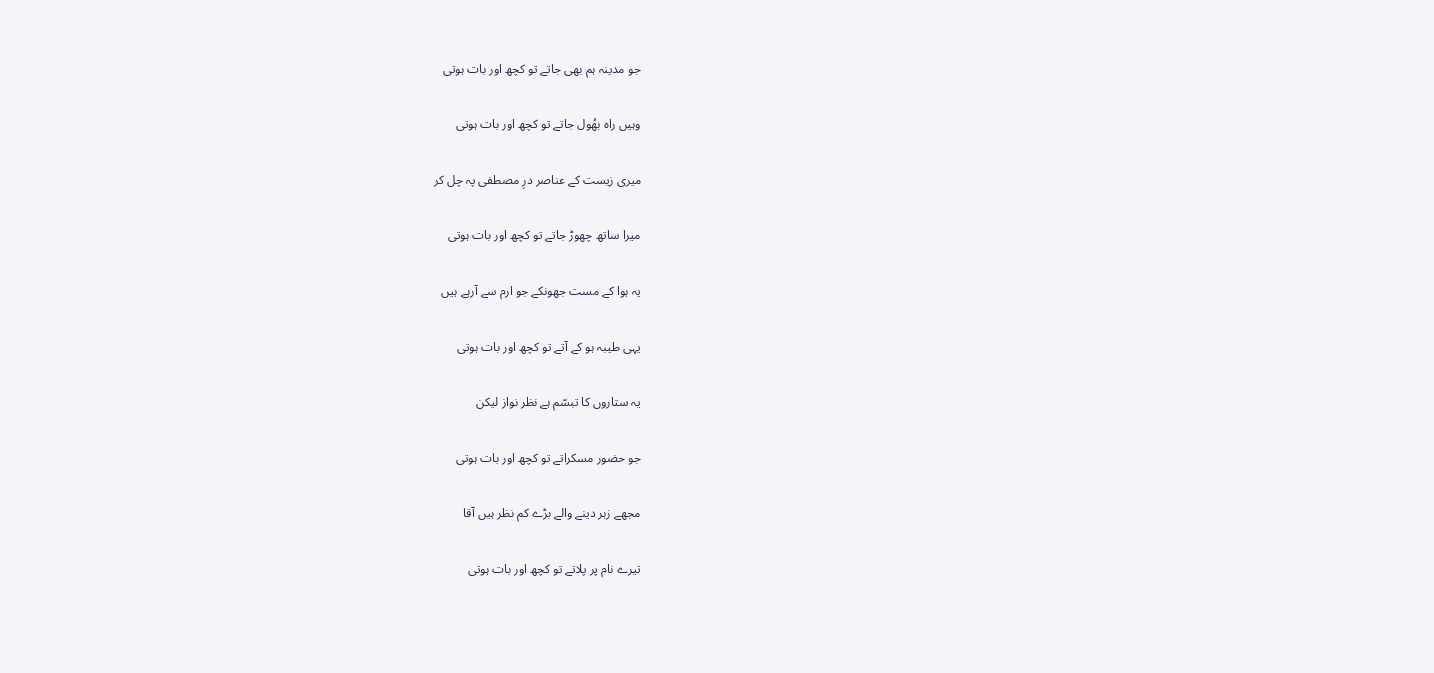جو مدینہ ہم بھی جاتے تو کچھ اور بات ہوتی

وہیں راہ بھُول جاتے تو کچھ اور بات ہوتی

میری زیست کے عناصر درِ مصطفی پہ چل کر

میرا ساتھ چھوڑ جاتے تو کچھ اور بات ہوتی

یہ ہوا کے مست جھونکے جو ارم سے آرہے ہیں

یہی طیبہ ہو کے آتے تو کچھ اور بات ہوتی

یہ ستاروں کا تبسّم ہے نظر نواز لیکن

جو حضور مسکراتے تو کچھ اور بات ہوتی

مجھے زہر دینے والے بڑے کم نظر ہیں آقا

تیرے نام پر پلاتے تو کچھ اور بات ہوتی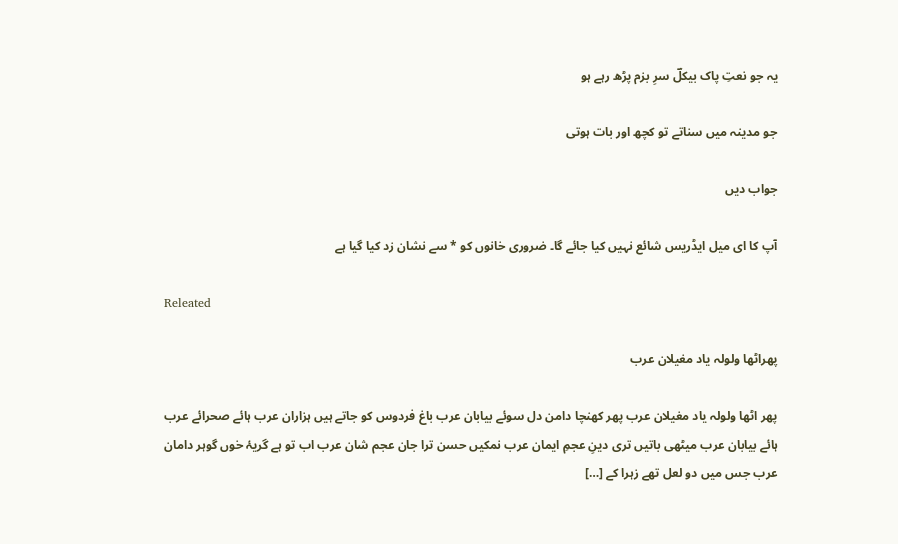یہ جو نعتِ پاک بیکلؔ سرِ بزم پڑھ رہے ہو

جو مدینہ میں سناتے تو کچھ اور بات ہوتی

جواب دیں

آپ کا ای میل ایڈریس شائع نہیں کیا جائے گا۔ ضروری خانوں کو * سے نشان زد کیا گیا ہے

Releated

پھراٹھا ولولہ یاد مغیلان عرب

پھر اٹھا ولولہ یاد مغیلان عرب پھر کھنچا دامن دل سوئے بیابان عرب باغ فردوس کو جاتے ہیں ہزاران عرب ہائے صحرائے عرب ہائے بیابان عرب میٹھی باتیں تری دینِ عجمِ ایمان عرب نمکیں حسن ترا جان عجم شان عرب اب تو ہے گریۂ خوں گوہر دامان عرب جس میں دو لعل تھے زہرا کے […]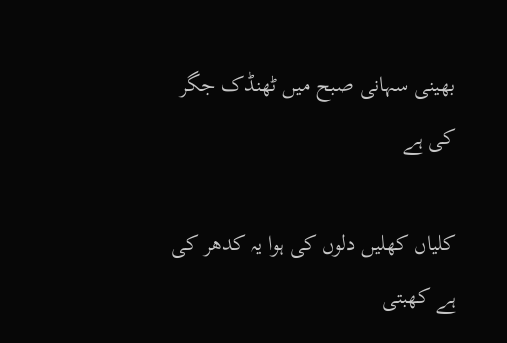بھینی سہانی صبح میں ٹھنڈک جگر کی ہے

کلیاں کھلیں دلوں کی ہوا یہ کدھر کی ہے کھبتی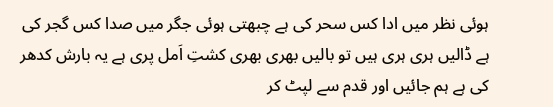ہوئی نظر میں ادا کس سحر کی ہے چبھتی ہوئی جگر میں صدا کس گجر کی ہے ڈالیں ہری ہری ہیں تو بالیں بھری بھری کشتِ اَمل پری ہے یہ بارش کدھر کی ہے ہم جائیں اور قدم سے لپٹ کر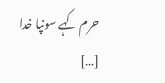حرم کہے سونپا خدا […]